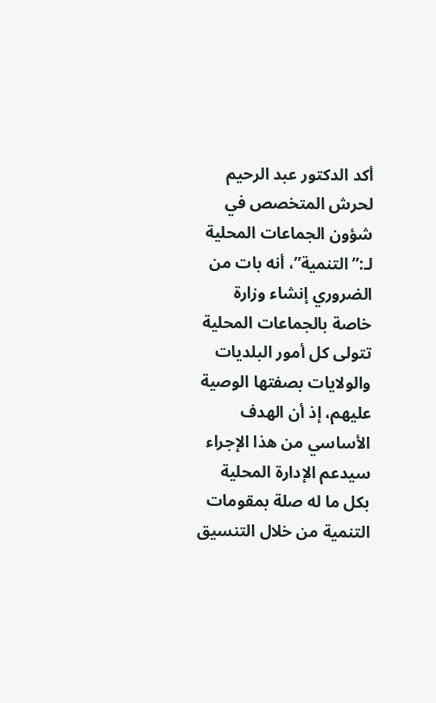أكد الدكتور عبد الرحيم لحرش المتخصص في شؤون الجماعات المحلية لـ:”التنمية”، أنه بات من الضروري إنشاء وزارة خاصة بالجماعات المحلية تتولى كل أمور البلديات والولايات بصفتها الوصية عليهم، إذ أن الهدف الأساسي من هذا الإجراء سيدعم الإدارة المحلية بكل ما له صلة بمقومات التنمية من خلال التنسيق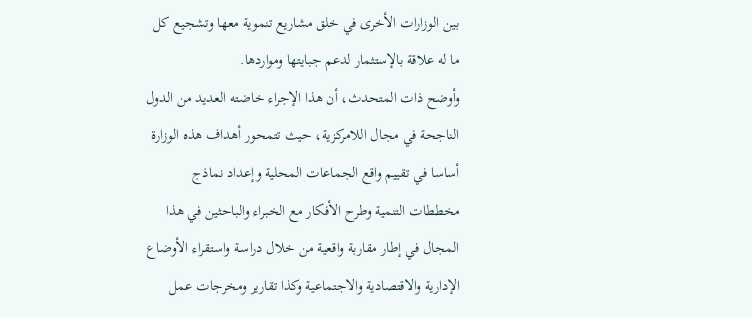بين الوزارات الأخرى في خلق مشاريع تنموية معها وتشجيع كل ما له علاقة بالإستثمار لدعم جبايتها ومواردها.
وأوضح ذات المتحدث، أن هذا الإجراء خاضته العديد من الدول الناجحة في مجال اللامركزية، حيث تتمحور أهداف هذه الوزارة أساسا في تقييم واقع الجماعات المحلية وإعداد نماذج مخططات التنمية وطرح الأفكار مع الخبراء والباحثين في هذا المجال في إطار مقاربة واقعية من خلال دراسـة واستقراء الأوضاع الإدارية والاقتصادية والاجتماعية وكذا تقارير ومخرجات عمل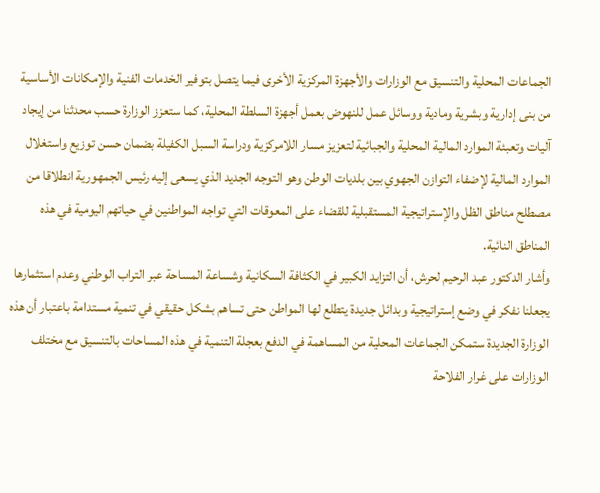الجماعات المحلية والتنسيق مع الوزارات والأجهزة المركزية الأخرى فيما يتصل بتوفير الخدمات الفنية والإمكانات الأساسية من بنى إدارية وبشرية ومادية ووسائل عمل للنهوض بعمل أجهزة السلطة المحلية، كما ستعزز الوزارة حسب محدثنا من إيجاد آليات وتعبئة الموارد المالية المحلية والجبائية لتعزيز مسار اللامركزية ودراسة السبل الكفيلة بضمان حسن توزيع واستغلال الموارد المالية لإضفاء التوازن الجهوي بين بلديات الوطن وهو التوجه الجديد الذي يسعى إليه رئيس الجمهورية انطلاقا من مصطلح مناطق الظل والإستراتيجية المستقبلية للقضاء على المعوقات التي تواجه المواطنين في حياتهم اليومية في هذه المناطق النائية.
وأشار الدكتور عبد الرحيم لحرش، أن التزايد الكبير في الكثافة السكانية وشساعة المساحة عبر التراب الوطني وعدم استثمارها يجعلنا نفكر في وضع إستراتيجية وبدائل جديدة يتطلع لها المواطن حتى تساهم بشكل حقيقي في تنمية مستدامة باعتبار أن هذه الوزارة الجديدة ستمكن الجماعات المحلية من المساهمة في الدفع بعجلة التنمية في هذه المساحات بالتنسيق مع مختلف الوزارات على غرار الفلاحة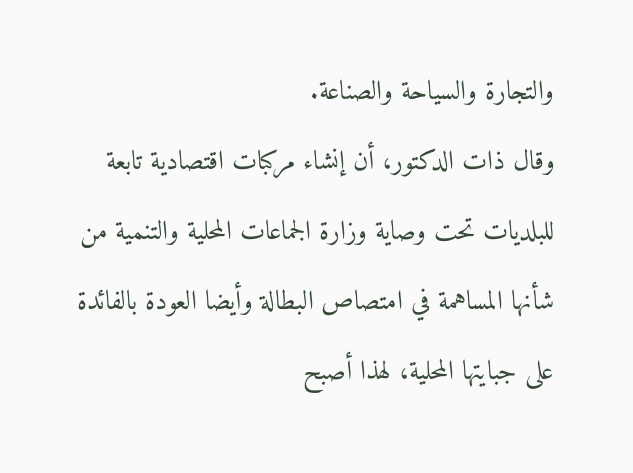والتجارة والسياحة والصناعة.
وقال ذات الدكتور، أن إنشاء مركبات اقتصادية تابعة للبلديات تحت وصاية وزارة الجماعات المحلية والتنمية من شأنها المساهمة في امتصاص البطالة وأيضا العودة بالفائدة على جبايتها المحلية، لهذا أصبح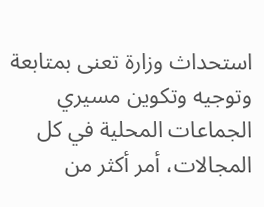استحداث وزارة تعنى بمتابعة وتوجيه وتكوين مسيري الجماعات المحلية في كل المجالات، أمر أكثر من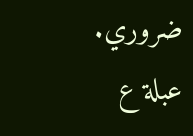ضروري.
عبلة ع